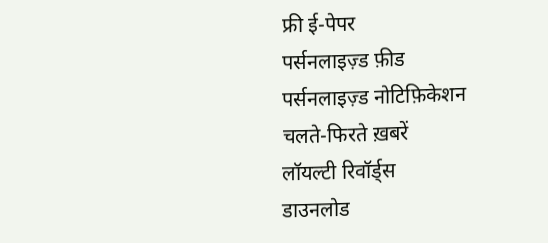फ्री ई-पेपर
पर्सनलाइज़्ड फ़ीड
पर्सनलाइज़्ड नोटिफ़िकेशन
चलते-फिरते ख़बरें
लॉयल्टी रिवॉर्ड्स
डाउनलोड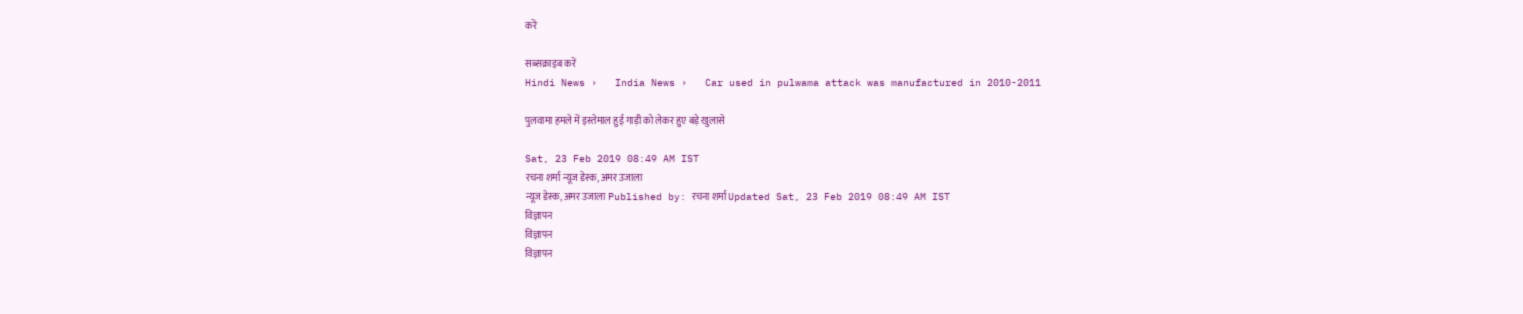करें

सब्सक्राइब करें
Hindi News ›   India News ›   Car used in pulwama attack was manufactured in 2010-2011

पुलवामा हमले में इस्तेमाल हुई गाड़ी को लेकर हुए बड़े खुलासे

Sat, 23 Feb 2019 08:49 AM IST
रचना शर्मा न्यूज डेस्क, अमर उजाला
न्यूज डेस्क, अमर उजाला Published by: रचना शर्मा Updated Sat, 23 Feb 2019 08:49 AM IST
विज्ञापन
विज्ञापन
विज्ञापन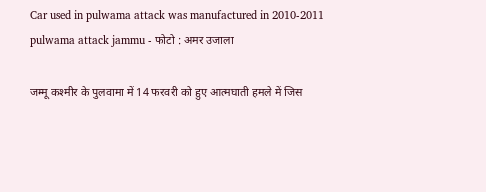Car used in pulwama attack was manufactured in 2010-2011
pulwama attack jammu - फोटो : अमर उजाला

जम्मू कश्मीर के पुलवामा में 14 फरवरी को हुए आत्मघाती हमले में जिस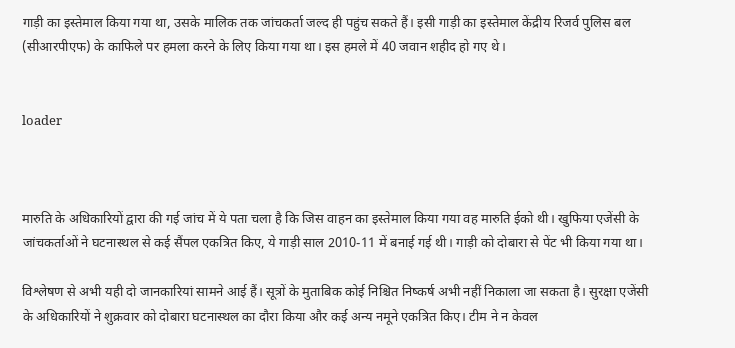गाड़ी का इस्तेमाल किया गया था, उसके मालिक तक जांचकर्ता जल्द ही पहुंच सकते हैं। इसी गाड़ी का इस्तेमाल केंद्रीय रिजर्व पुलिस बल (सीआरपीएफ) के काफिले पर हमला करने के लिए किया गया था। इस हमले में 40 जवान शहीद हो गए थे।


loader



मारुति के अधिकारियों द्वारा की गई जांच में ये पता चला है कि जिस वाहन का इस्तेमाल किया गया वह मारुति ईको थी। खुफिया एजेंसी के जांचकर्ताओं ने घटनास्थल से कई सैंपल एकत्रित किए, ये गाड़ी साल 2010-11 में बनाई गई थी। गाड़ी को दोबारा से पेंट भी किया गया था।

विश्लेषण से अभी यही दो जानकारियां सामने आई हैं। सूत्रों के मुताबिक कोई निश्चित निष्कर्ष अभी नहीं निकाला जा सकता है। सुरक्षा एजेंसी के अधिकारियों ने शुक्रवार को दोबारा घटनास्थल का दौरा किया और कई अन्य नमूने एकत्रित किए। टीम ने न केवल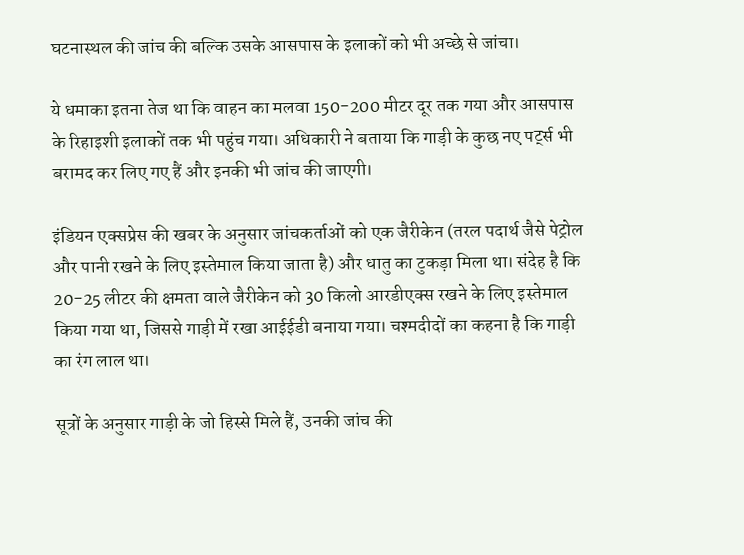घटनास्थल की जांच की बल्कि उसके आसपास के इलाकों को भी अच्छे से जांचा।

ये धमाका इतना तेज था कि वाहन का मलवा 150-200 मीटर दूर तक गया और आसपास के रिहाइशी इलाकों तक भी पहुंच गया। अधिकारी ने बताया कि गाड़ी के कुछ नए पर्ट्स भी बरामद कर लिए गए हैं और इनकी भी जांच की जाएगी।

इंडियन एक्सप्रेस की खबर के अनुसार जांचकर्ताओं को एक जैरीकेन (तरल पदार्थ जैसे पेट्रोल और पानी रखने के लिए इस्तेमाल किया जाता है) और धातु का टुकड़ा मिला था। संदेह है कि 20-25 लीटर की क्षमता वाले जैरीकेन को 30 किलो आरडीएक्स रखने के लिए इस्तेमाल किया गया था, जिससे गाड़ी में रखा आईईडी बनाया गया। चश्मदीदों का कहना है कि गाड़ी का रंग लाल था।

सूत्रों के अनुसार गाड़ी के जो हिस्से मिले हैं, उनकी जांच की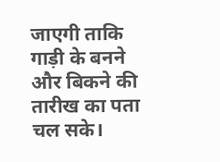जाएगी ताकि गाड़ी के बनने और बिकने की तारीख का पता चल सके।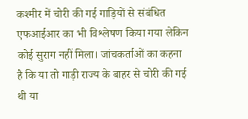कश्मीर में चोरी की गई गाड़ियों से संबंधित एफआईआर का भी विश्लेषण किया गया लेकिन कोई सुराग नहीं मिला। जांचकर्ताओं का कहना है कि या तो गाड़ी राज्य के बाहर से चोरी की गई थी या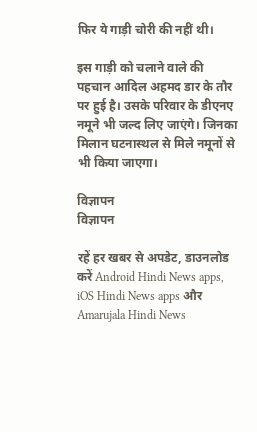फिर ये गाड़ी चोरी की नहीं थी।

इस गाड़ी को चलाने वाले की पहचान आदिल अहमद डार के तौर पर हुई है। उसके परिवार के डीएनए नमूने भी जल्द लिए जाएंगे। जिनका मिलान घटनास्थल से मिले नमूनों से भी किया जाएगा।

विज्ञापन
विज्ञापन

रहें हर खबर से अपडेट, डाउनलोड करें Android Hindi News apps, iOS Hindi News apps और Amarujala Hindi News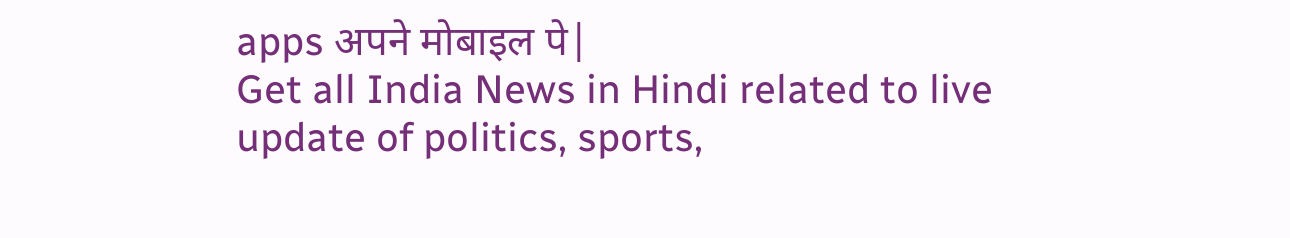apps अपने मोबाइल पे|
Get all India News in Hindi related to live update of politics, sports,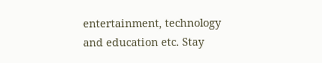entertainment, technology and education etc. Stay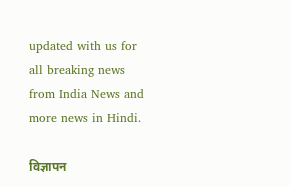updated with us for all breaking news from India News and more news in Hindi.

विज्ञापन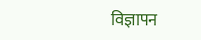विज्ञापन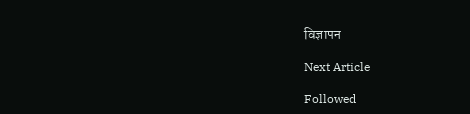विज्ञापन

Next Article

Followed